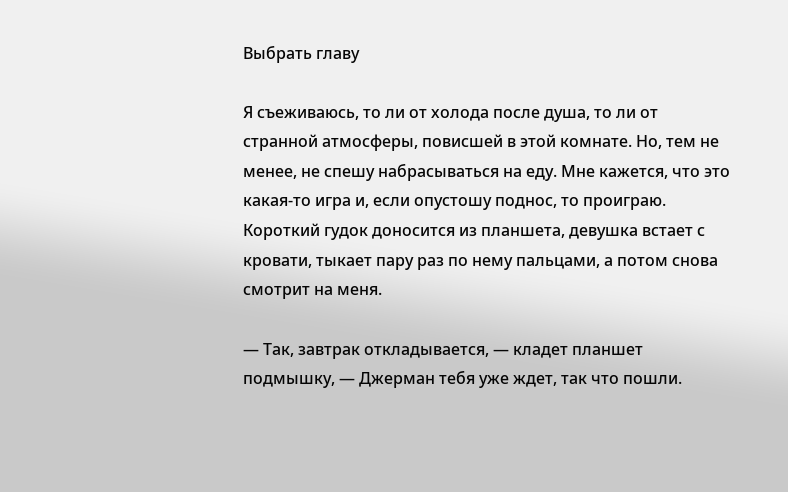Выбрать главу

Я съеживаюсь, то ли от холода после душа, то ли от странной атмосферы, повисшей в этой комнате. Но, тем не менее, не спешу набрасываться на еду. Мне кажется, что это какая-то игра и, если опустошу поднос, то проиграю.  Короткий гудок доносится из планшета, девушка встает с кровати, тыкает пару раз по нему пальцами, а потом снова смотрит на меня.

— Так, завтрак откладывается, — кладет планшет подмышку, — Джерман тебя уже ждет, так что пошли.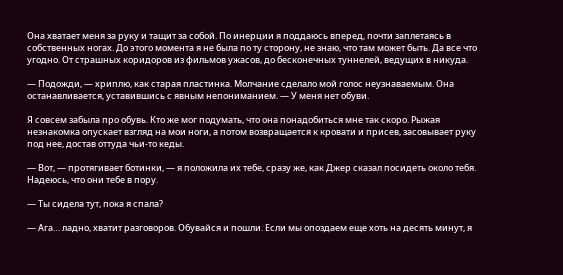Она хватает меня за руку и тащит за собой. По инерции я поддаюсь вперед, почти заплетаясь в собственных ногах. До этого момента я не была по ту сторону, не знаю, что там может быть. Да все что угодно. От страшных коридоров из фильмов ужасов, до бесконечных туннелей, ведущих в никуда.

— Подожди, — хриплю, как старая пластинка. Молчание сделало мой голос неузнаваемым. Она останавливается, уставившись с явным непониманием. — У меня нет обуви.

Я совсем забыла про обувь. Кто же мог подумать, что она понадобиться мне так скоро. Рыжая незнакомка опускает взгляд на мои ноги, а потом возвращается к кровати и присев, засовывает руку под нее, достав оттуда чьи-то кеды.

— Вот, — протягивает ботинки, — я положила их тебе, сразу же, как Джер сказал посидеть около тебя. Надеюсь, что они тебе в пору.

— Ты сидела тут, пока я спала?

— Ага… ладно, хватит разговоров. Обувайся и пошли. Если мы опоздаем еще хоть на десять минут, я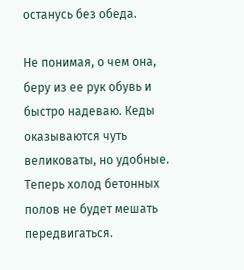останусь без обеда.

Не понимая, о чем она, беру из ее рук обувь и быстро надеваю. Кеды оказываются чуть великоваты, но удобные. Теперь холод бетонных полов не будет мешать передвигаться.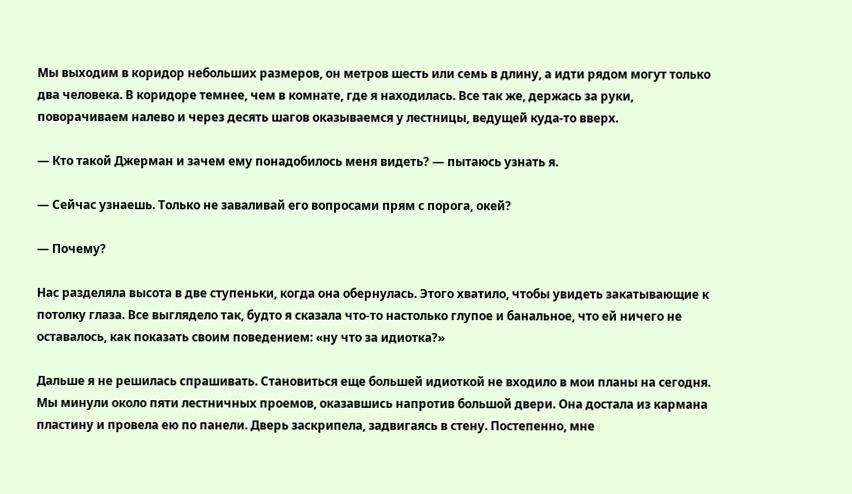Мы выходим в коридор небольших размеров, он метров шесть или семь в длину, а идти рядом могут только два человека. В коридоре темнее, чем в комнате, где я находилась. Все так же, держась за руки, поворачиваем налево и через десять шагов оказываемся у лестницы, ведущей куда-то вверх.

— Кто такой Джерман и зачем ему понадобилось меня видеть? — пытаюсь узнать я.

— Сейчас узнаешь. Только не заваливай его вопросами прям с порога, окей?

— Почему?

Нас разделяла высота в две ступеньки, когда она обернулась. Этого хватило, чтобы увидеть закатывающие к потолку глаза. Все выглядело так, будто я сказала что-то настолько глупое и банальное, что ей ничего не оставалось, как показать своим поведением: «ну что за идиотка?»

Дальше я не решилась спрашивать. Становиться еще большей идиоткой не входило в мои планы на сегодня. Мы минули около пяти лестничных проемов, оказавшись напротив большой двери. Она достала из кармана пластину и провела ею по панели. Дверь заскрипела, задвигаясь в стену. Постепенно, мне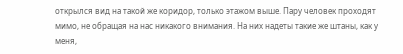открылся вид на такой же коридор, только этажом выше. Пару человек проходят мимо, не обращая на нас никакого внимания. На них надеты такие же штаны, как у меня,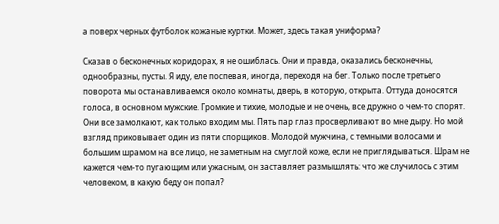а поверх черных футболок кожаные куртки. Может, здесь такая униформа?

Сказав о бесконечных коридорах, я не ошиблась. Они и правда, оказались бесконечны, однообразны, пусты. Я иду, еле поспевая, иногда, переходя на бег. Только после третьего поворота мы останавливаемся около комнаты, дверь, в которую, открыта. Оттуда доносятся голоса, в основном мужские. Громкие и тихие, молодые и не очень, все дружно о чем-то спорят. Они все замолкают, как только входим мы. Пять пар глаз просверливают во мне дыру. Но мой взгляд приковывает один из пяти спорщиков. Молодой мужчина, с темными волосами и большим шрамом на все лицо, не заметным на смуглой коже, если не приглядываться. Шрам не кажется чем-то пугающим или ужасным, он заставляет размышлять: что же случилось с этим человеком, в какую беду он попал?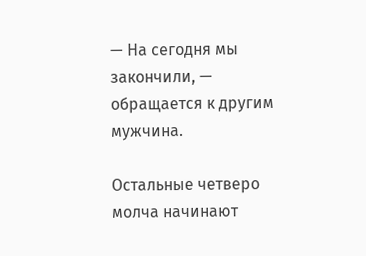— На сегодня мы закончили, — обращается к другим мужчина.

Остальные четверо молча начинают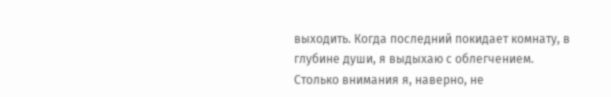выходить. Когда последний покидает комнату, в глубине души, я выдыхаю с облегчением. Столько внимания я, наверно, не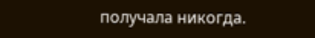получала никогда.